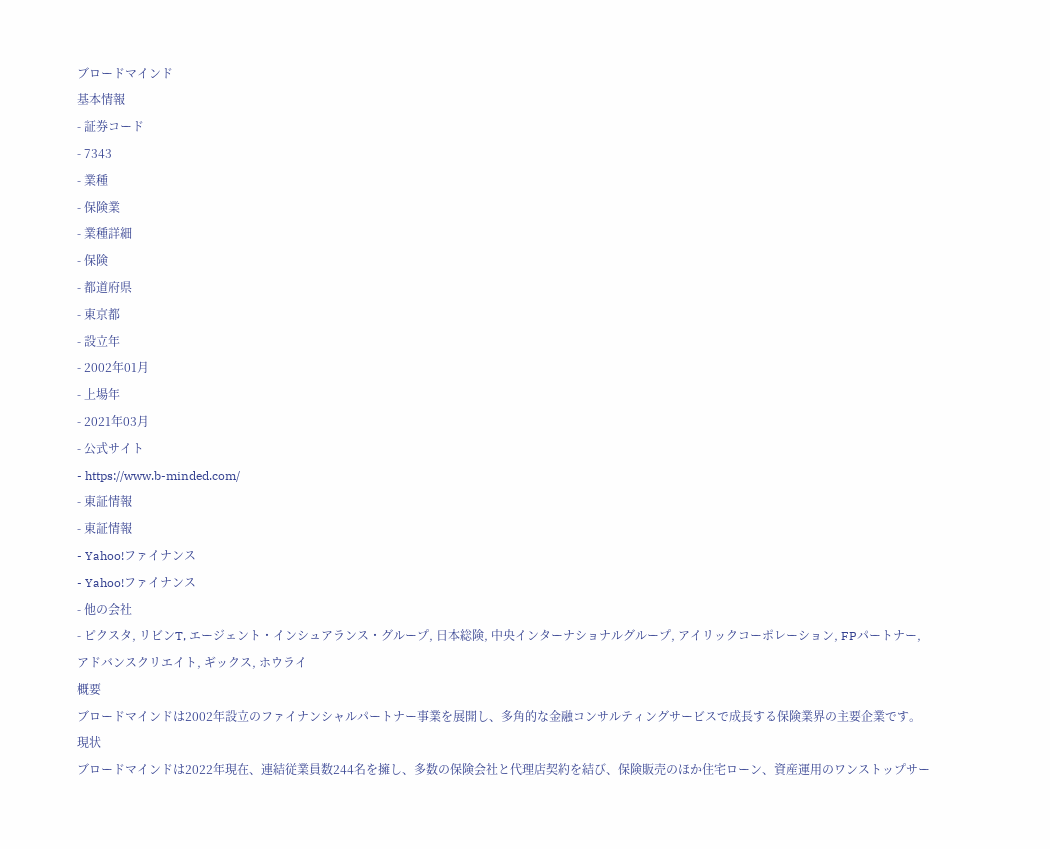ブロードマインド
基本情報
- 証券コード
- 7343
- 業種
- 保険業
- 業種詳細
- 保険
- 都道府県
- 東京都
- 設立年
- 2002年01月
- 上場年
- 2021年03月
- 公式サイト
- https://www.b-minded.com/
- 東証情報
- 東証情報
- Yahoo!ファイナンス
- Yahoo!ファイナンス
- 他の会社
- ピクスタ, リビンT, エージェント・インシュアランス・グループ, 日本総険, 中央インターナショナルグループ, アイリックコーポレーション, FPパートナー, アドバンスクリエイト, ギックス, ホウライ
概要
ブロードマインドは2002年設立のファイナンシャルパートナー事業を展開し、多角的な金融コンサルティングサービスで成長する保険業界の主要企業です。
現状
ブロードマインドは2022年現在、連結従業員数244名を擁し、多数の保険会社と代理店契約を結び、保険販売のほか住宅ローン、資産運用のワンストップサー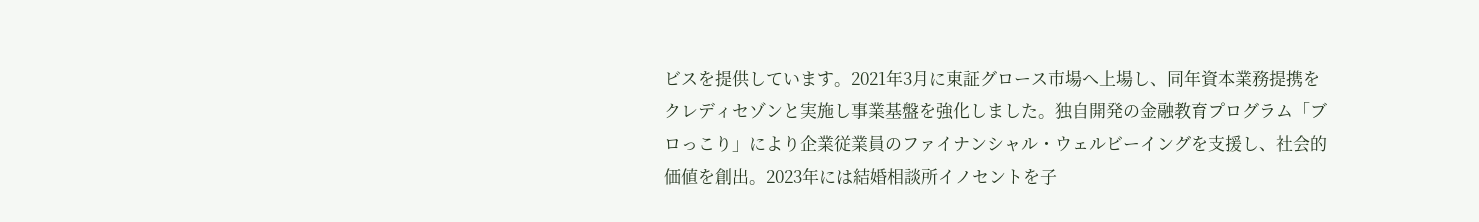ビスを提供しています。2021年3月に東証グロース市場へ上場し、同年資本業務提携をクレディセゾンと実施し事業基盤を強化しました。独自開発の金融教育プログラム「ブロっこり」により企業従業員のファイナンシャル・ウェルビーイングを支援し、社会的価値を創出。2023年には結婚相談所イノセントを子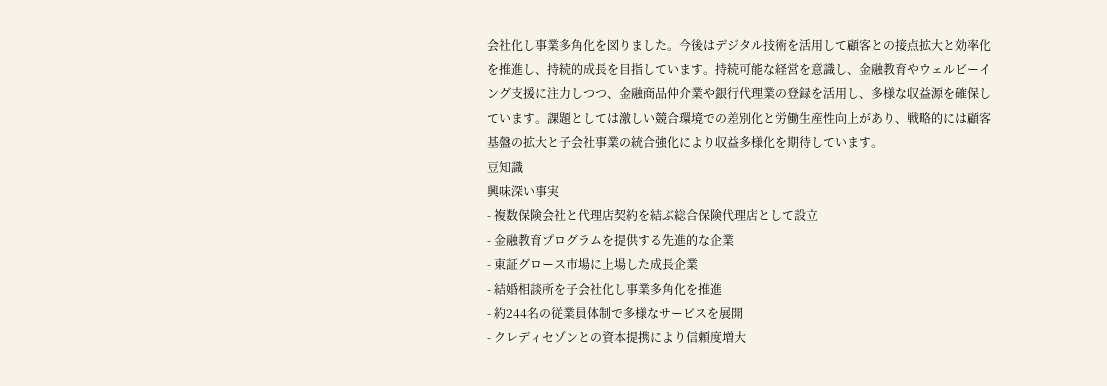会社化し事業多角化を図りました。今後はデジタル技術を活用して顧客との接点拡大と効率化を推進し、持続的成長を目指しています。持続可能な経営を意識し、金融教育やウェルビーイング支援に注力しつつ、金融商品仲介業や銀行代理業の登録を活用し、多様な収益源を確保しています。課題としては激しい競合環境での差別化と労働生産性向上があり、戦略的には顧客基盤の拡大と子会社事業の統合強化により収益多様化を期待しています。
豆知識
興味深い事実
- 複数保険会社と代理店契約を結ぶ総合保険代理店として設立
- 金融教育プログラムを提供する先進的な企業
- 東証グロース市場に上場した成長企業
- 結婚相談所を子会社化し事業多角化を推進
- 約244名の従業員体制で多様なサービスを展開
- クレディセゾンとの資本提携により信頼度増大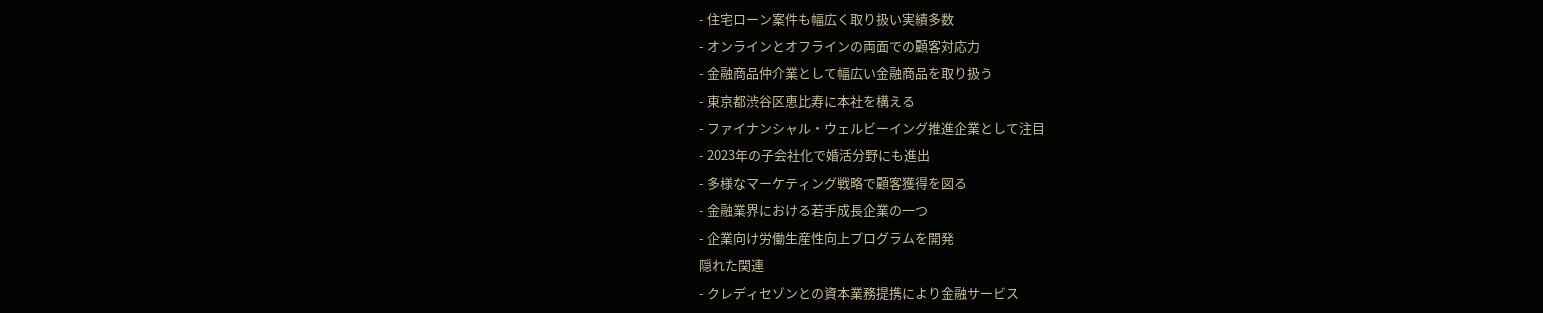- 住宅ローン案件も幅広く取り扱い実績多数
- オンラインとオフラインの両面での顧客対応力
- 金融商品仲介業として幅広い金融商品を取り扱う
- 東京都渋谷区恵比寿に本社を構える
- ファイナンシャル・ウェルビーイング推進企業として注目
- 2023年の子会社化で婚活分野にも進出
- 多様なマーケティング戦略で顧客獲得を図る
- 金融業界における若手成長企業の一つ
- 企業向け労働生産性向上プログラムを開発
隠れた関連
- クレディセゾンとの資本業務提携により金融サービス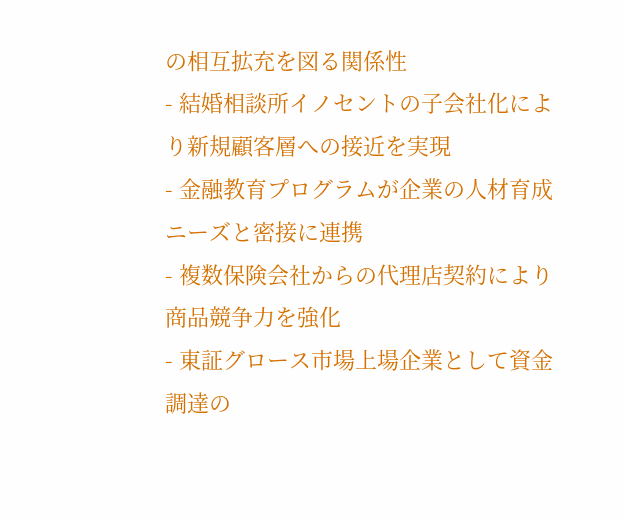の相互拡充を図る関係性
- 結婚相談所イノセントの子会社化により新規顧客層への接近を実現
- 金融教育プログラムが企業の人材育成ニーズと密接に連携
- 複数保険会社からの代理店契約により商品競争力を強化
- 東証グロース市場上場企業として資金調達の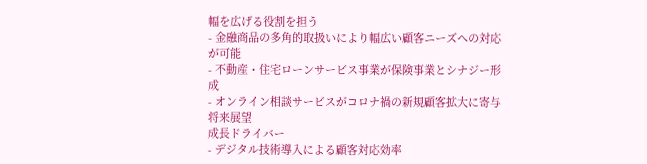幅を広げる役割を担う
- 金融商品の多角的取扱いにより幅広い顧客ニーズへの対応が可能
- 不動産・住宅ローンサービス事業が保険事業とシナジー形成
- オンライン相談サービスがコロナ禍の新規顧客拡大に寄与
将来展望
成長ドライバー
- デジタル技術導入による顧客対応効率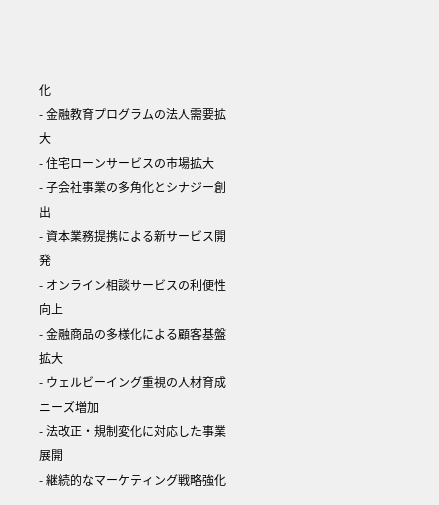化
- 金融教育プログラムの法人需要拡大
- 住宅ローンサービスの市場拡大
- 子会社事業の多角化とシナジー創出
- 資本業務提携による新サービス開発
- オンライン相談サービスの利便性向上
- 金融商品の多様化による顧客基盤拡大
- ウェルビーイング重視の人材育成ニーズ増加
- 法改正・規制変化に対応した事業展開
- 継続的なマーケティング戦略強化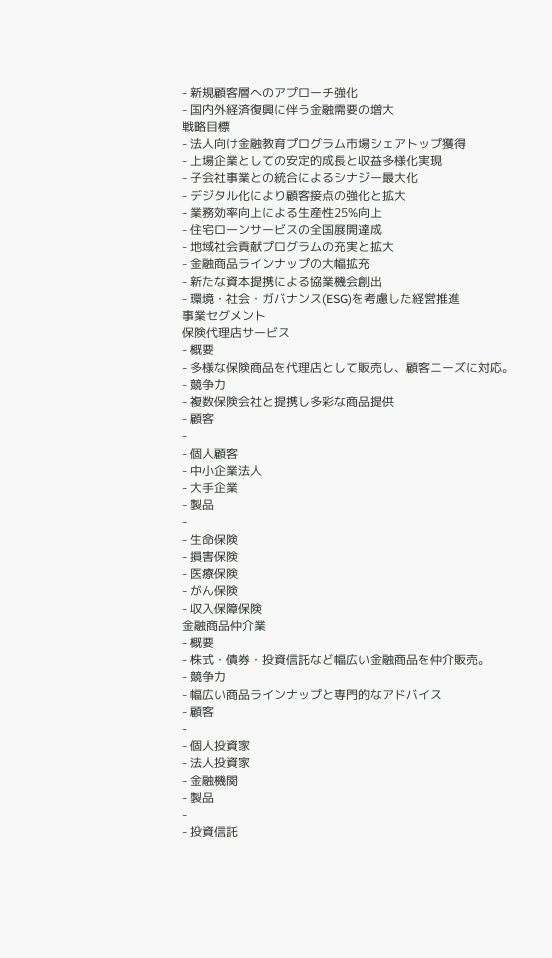- 新規顧客層へのアプローチ強化
- 国内外経済復興に伴う金融需要の増大
戦略目標
- 法人向け金融教育プログラム市場シェアトップ獲得
- 上場企業としての安定的成長と収益多様化実現
- 子会社事業との統合によるシナジー最大化
- デジタル化により顧客接点の強化と拡大
- 業務効率向上による生産性25%向上
- 住宅ローンサービスの全国展開達成
- 地域社会貢献プログラムの充実と拡大
- 金融商品ラインナップの大幅拡充
- 新たな資本提携による協業機会創出
- 環境・社会・ガバナンス(ESG)を考慮した経営推進
事業セグメント
保険代理店サービス
- 概要
- 多様な保険商品を代理店として販売し、顧客ニーズに対応。
- 競争力
- 複数保険会社と提携し多彩な商品提供
- 顧客
-
- 個人顧客
- 中小企業法人
- 大手企業
- 製品
-
- 生命保険
- 損害保険
- 医療保険
- がん保険
- 収入保障保険
金融商品仲介業
- 概要
- 株式・債券・投資信託など幅広い金融商品を仲介販売。
- 競争力
- 幅広い商品ラインナップと専門的なアドバイス
- 顧客
-
- 個人投資家
- 法人投資家
- 金融機関
- 製品
-
- 投資信託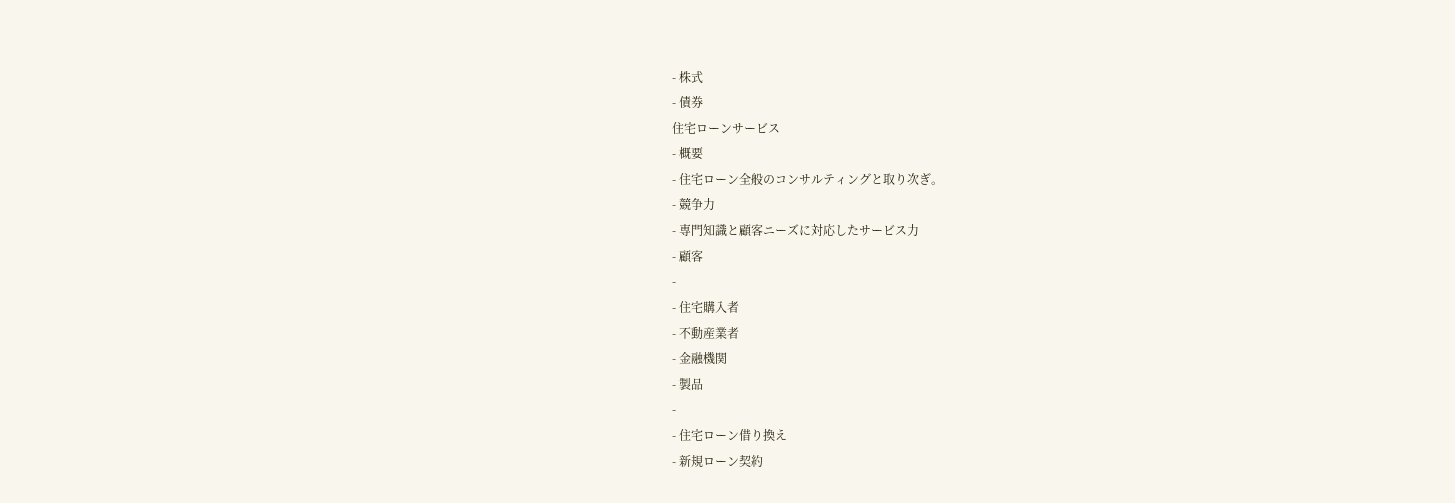- 株式
- 債券
住宅ローンサービス
- 概要
- 住宅ローン全般のコンサルティングと取り次ぎ。
- 競争力
- 専門知識と顧客ニーズに対応したサービス力
- 顧客
-
- 住宅購入者
- 不動産業者
- 金融機関
- 製品
-
- 住宅ローン借り換え
- 新規ローン契約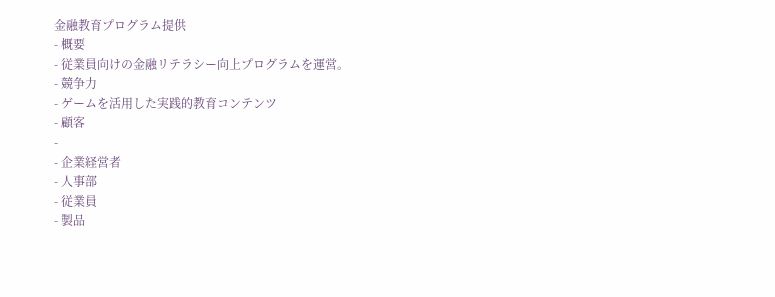金融教育プログラム提供
- 概要
- 従業員向けの金融リテラシー向上プログラムを運営。
- 競争力
- ゲームを活用した実践的教育コンテンツ
- 顧客
-
- 企業経営者
- 人事部
- 従業員
- 製品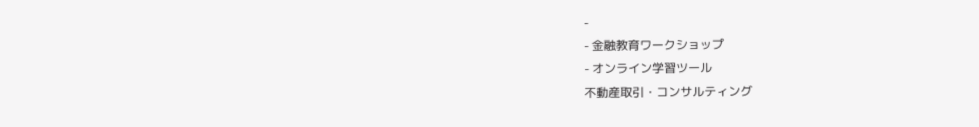-
- 金融教育ワークショップ
- オンライン学習ツール
不動産取引・コンサルティング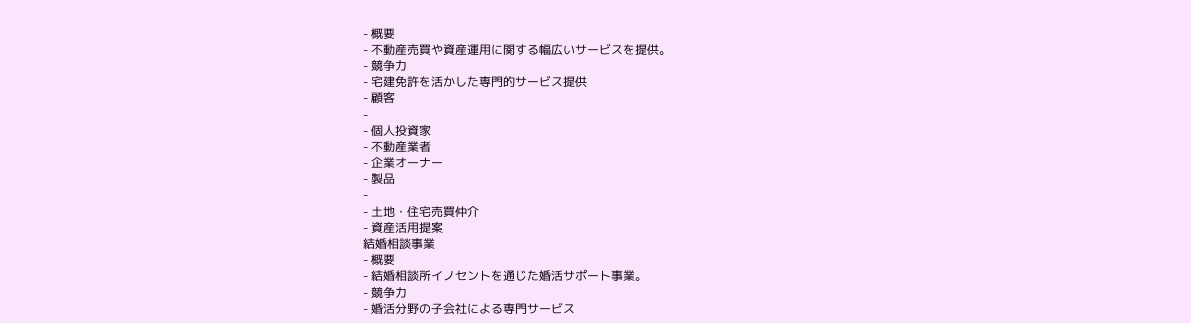- 概要
- 不動産売買や資産運用に関する幅広いサービスを提供。
- 競争力
- 宅建免許を活かした専門的サービス提供
- 顧客
-
- 個人投資家
- 不動産業者
- 企業オーナー
- 製品
-
- 土地・住宅売買仲介
- 資産活用提案
結婚相談事業
- 概要
- 結婚相談所イノセントを通じた婚活サポート事業。
- 競争力
- 婚活分野の子会社による専門サービス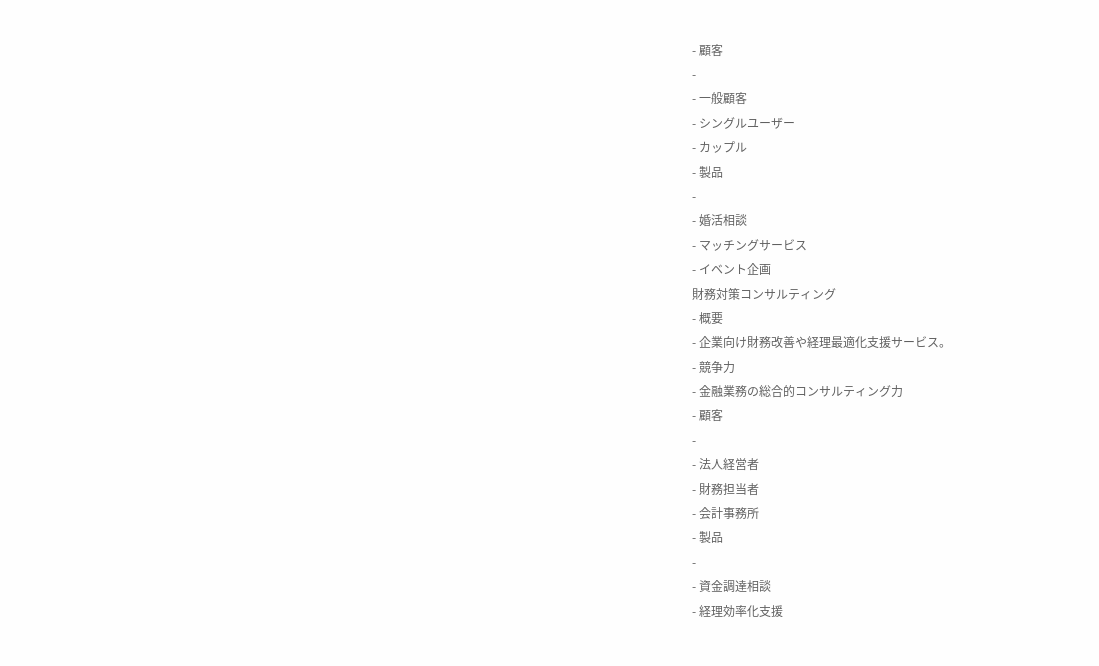- 顧客
-
- 一般顧客
- シングルユーザー
- カップル
- 製品
-
- 婚活相談
- マッチングサービス
- イベント企画
財務対策コンサルティング
- 概要
- 企業向け財務改善や経理最適化支援サービス。
- 競争力
- 金融業務の総合的コンサルティング力
- 顧客
-
- 法人経営者
- 財務担当者
- 会計事務所
- 製品
-
- 資金調達相談
- 経理効率化支援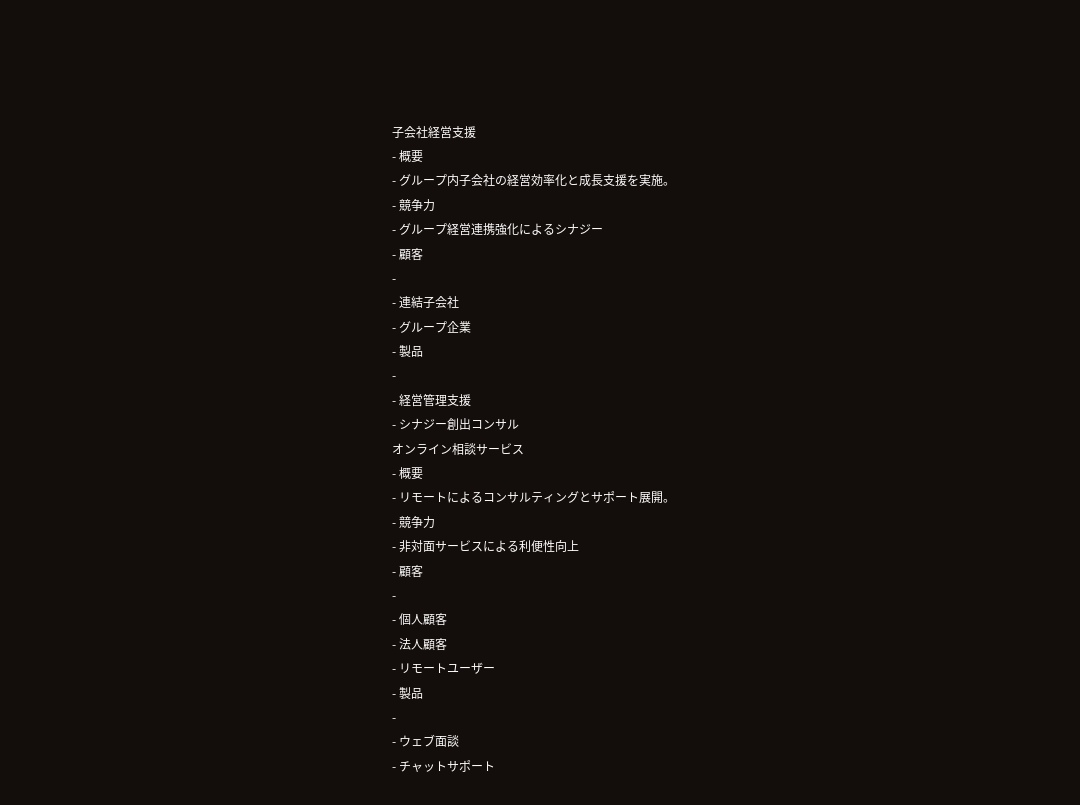子会社経営支援
- 概要
- グループ内子会社の経営効率化と成長支援を実施。
- 競争力
- グループ経営連携強化によるシナジー
- 顧客
-
- 連結子会社
- グループ企業
- 製品
-
- 経営管理支援
- シナジー創出コンサル
オンライン相談サービス
- 概要
- リモートによるコンサルティングとサポート展開。
- 競争力
- 非対面サービスによる利便性向上
- 顧客
-
- 個人顧客
- 法人顧客
- リモートユーザー
- 製品
-
- ウェブ面談
- チャットサポート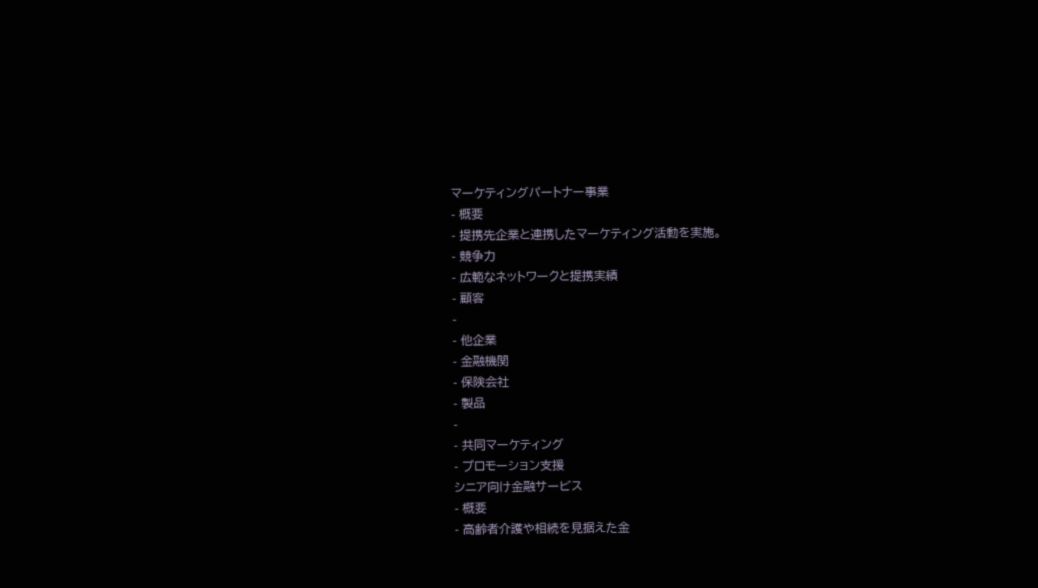マーケティングパートナー事業
- 概要
- 提携先企業と連携したマーケティング活動を実施。
- 競争力
- 広範なネットワークと提携実績
- 顧客
-
- 他企業
- 金融機関
- 保険会社
- 製品
-
- 共同マーケティング
- プロモーション支援
シニア向け金融サービス
- 概要
- 高齢者介護や相続を見据えた金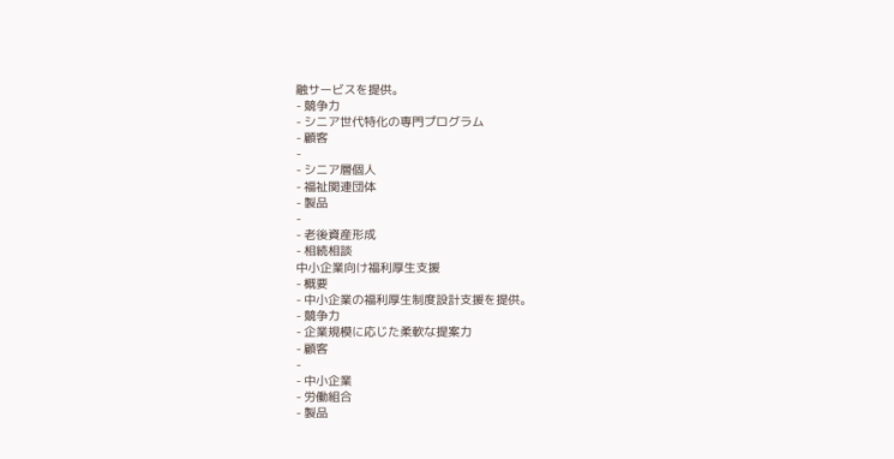融サービスを提供。
- 競争力
- シニア世代特化の専門プログラム
- 顧客
-
- シニア層個人
- 福祉関連団体
- 製品
-
- 老後資産形成
- 相続相談
中小企業向け福利厚生支援
- 概要
- 中小企業の福利厚生制度設計支援を提供。
- 競争力
- 企業規模に応じた柔軟な提案力
- 顧客
-
- 中小企業
- 労働組合
- 製品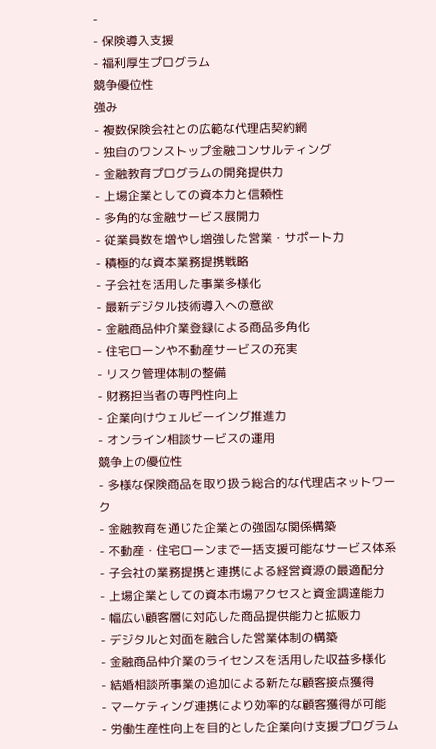-
- 保険導入支援
- 福利厚生プログラム
競争優位性
強み
- 複数保険会社との広範な代理店契約網
- 独自のワンストップ金融コンサルティング
- 金融教育プログラムの開発提供力
- 上場企業としての資本力と信頼性
- 多角的な金融サービス展開力
- 従業員数を増やし増強した営業・サポート力
- 積極的な資本業務提携戦略
- 子会社を活用した事業多様化
- 最新デジタル技術導入への意欲
- 金融商品仲介業登録による商品多角化
- 住宅ローンや不動産サービスの充実
- リスク管理体制の整備
- 財務担当者の専門性向上
- 企業向けウェルビーイング推進力
- オンライン相談サービスの運用
競争上の優位性
- 多様な保険商品を取り扱う総合的な代理店ネットワーク
- 金融教育を通じた企業との強固な関係構築
- 不動産・住宅ローンまで一括支援可能なサービス体系
- 子会社の業務提携と連携による経営資源の最適配分
- 上場企業としての資本市場アクセスと資金調達能力
- 幅広い顧客層に対応した商品提供能力と拡販力
- デジタルと対面を融合した営業体制の構築
- 金融商品仲介業のライセンスを活用した収益多様化
- 結婚相談所事業の追加による新たな顧客接点獲得
- マーケティング連携により効率的な顧客獲得が可能
- 労働生産性向上を目的とした企業向け支援プログラム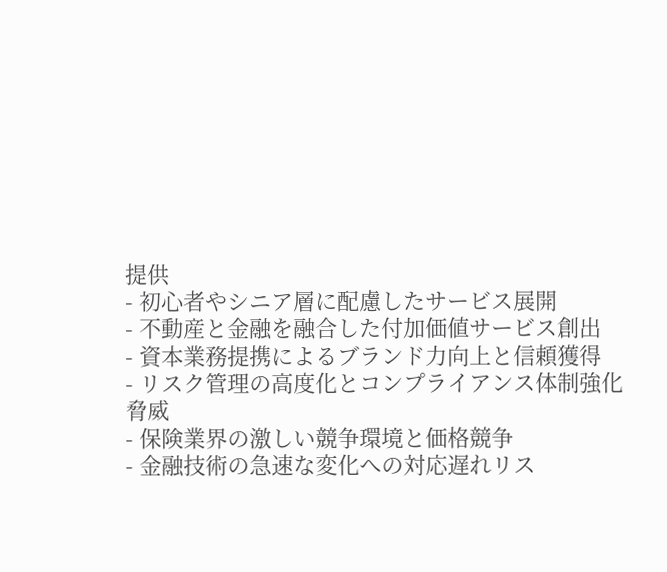提供
- 初心者やシニア層に配慮したサービス展開
- 不動産と金融を融合した付加価値サービス創出
- 資本業務提携によるブランド力向上と信頼獲得
- リスク管理の高度化とコンプライアンス体制強化
脅威
- 保険業界の激しい競争環境と価格競争
- 金融技術の急速な変化への対応遅れリス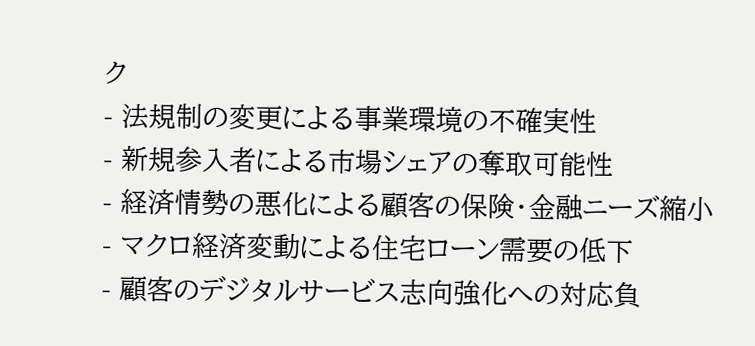ク
- 法規制の変更による事業環境の不確実性
- 新規参入者による市場シェアの奪取可能性
- 経済情勢の悪化による顧客の保険・金融ニーズ縮小
- マクロ経済変動による住宅ローン需要の低下
- 顧客のデジタルサービス志向強化への対応負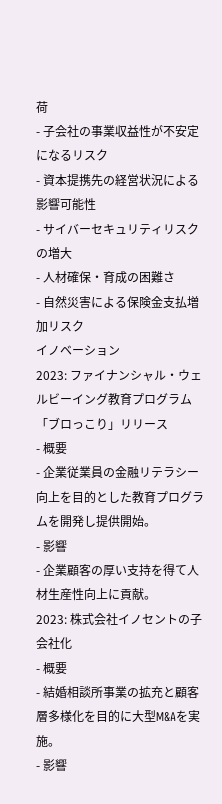荷
- 子会社の事業収益性が不安定になるリスク
- 資本提携先の経営状況による影響可能性
- サイバーセキュリティリスクの増大
- 人材確保・育成の困難さ
- 自然災害による保険金支払増加リスク
イノベーション
2023: ファイナンシャル・ウェルビーイング教育プログラム「ブロっこり」リリース
- 概要
- 企業従業員の金融リテラシー向上を目的とした教育プログラムを開発し提供開始。
- 影響
- 企業顧客の厚い支持を得て人材生産性向上に貢献。
2023: 株式会社イノセントの子会社化
- 概要
- 結婚相談所事業の拡充と顧客層多様化を目的に大型M&Aを実施。
- 影響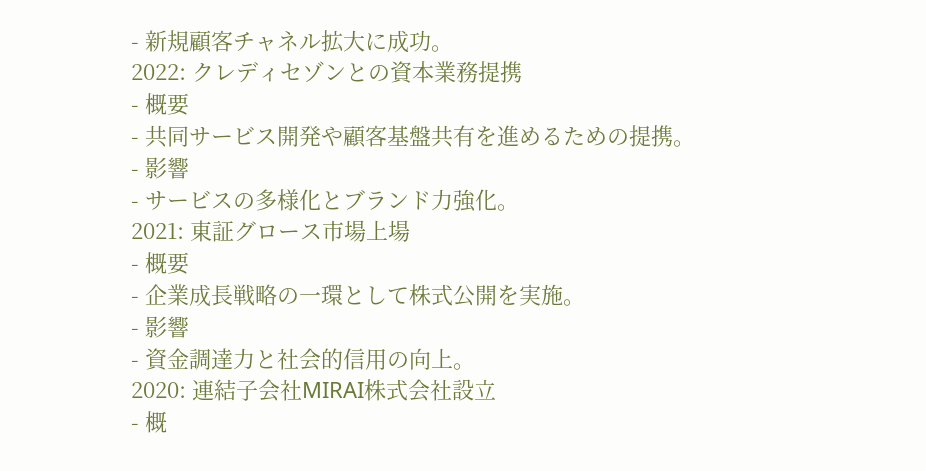- 新規顧客チャネル拡大に成功。
2022: クレディセゾンとの資本業務提携
- 概要
- 共同サービス開発や顧客基盤共有を進めるための提携。
- 影響
- サービスの多様化とブランド力強化。
2021: 東証グロース市場上場
- 概要
- 企業成長戦略の一環として株式公開を実施。
- 影響
- 資金調達力と社会的信用の向上。
2020: 連結子会社MIRAI株式会社設立
- 概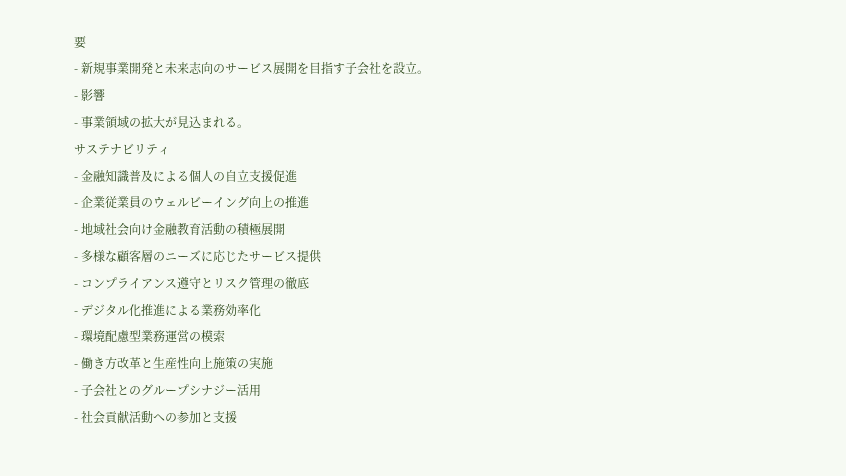要
- 新規事業開発と未来志向のサービス展開を目指す子会社を設立。
- 影響
- 事業領域の拡大が見込まれる。
サステナビリティ
- 金融知識普及による個人の自立支援促進
- 企業従業員のウェルビーイング向上の推進
- 地域社会向け金融教育活動の積極展開
- 多様な顧客層のニーズに応じたサービス提供
- コンプライアンス遵守とリスク管理の徹底
- デジタル化推進による業務効率化
- 環境配慮型業務運営の模索
- 働き方改革と生産性向上施策の実施
- 子会社とのグループシナジー活用
- 社会貢献活動への参加と支援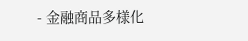- 金融商品多様化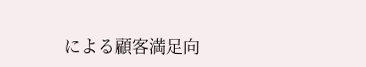による顧客満足向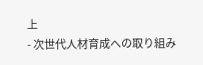上
- 次世代人材育成への取り組み